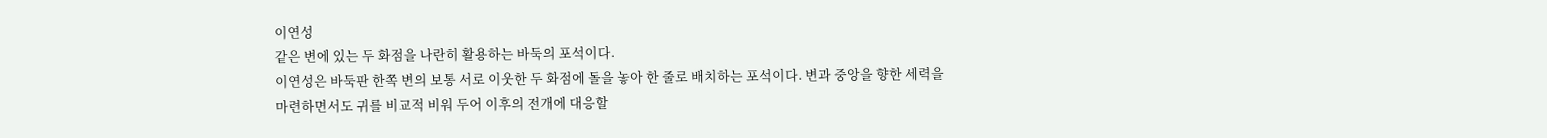이연성
같은 변에 있는 두 화점을 나란히 활용하는 바둑의 포석이다.
이연성은 바둑판 한쪽 변의 보통 서로 이웃한 두 화점에 돌을 놓아 한 줄로 배치하는 포석이다. 변과 중앙을 향한 세력을 마련하면서도 귀를 비교적 비워 두어 이후의 전개에 대응할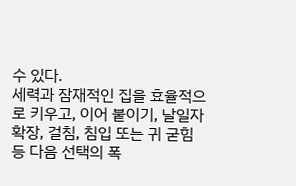수 있다.
세력과 잠재적인 집을 효율적으로 키우고, 이어 붙이기, 날일자 확장, 걸침, 침입 또는 귀 굳힘 등 다음 선택의 폭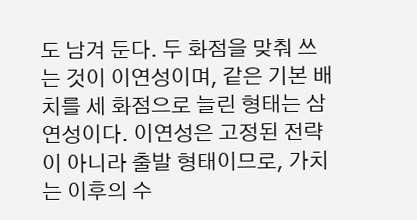도 남겨 둔다. 두 화점을 맞춰 쓰는 것이 이연성이며, 같은 기본 배치를 세 화점으로 늘린 형태는 삼연성이다. 이연성은 고정된 전략이 아니라 출발 형태이므로, 가치는 이후의 수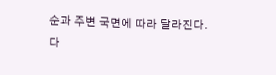순과 주변 국면에 따라 달라진다.
다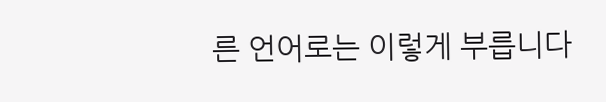른 언어로는 이렇게 부릅니다